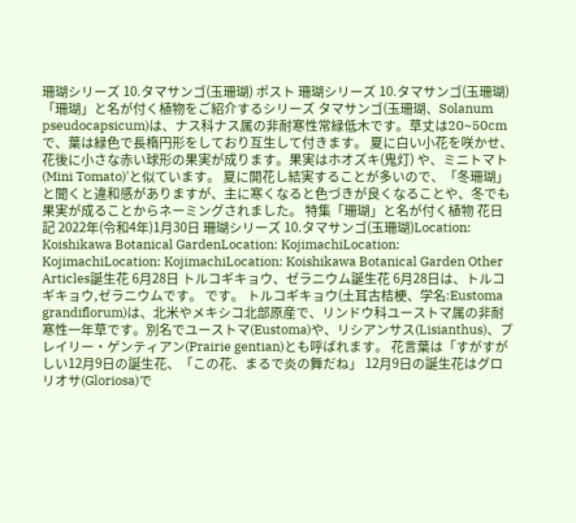珊瑚シリーズ 10.タマサンゴ(玉珊瑚) ポスト 珊瑚シリーズ 10.タマサンゴ(玉珊瑚) 「珊瑚」と名が付く植物をご紹介するシリーズ タマサンゴ(玉珊瑚、Solanum pseudocapsicum)は、ナス科ナス属の非耐寒性常緑低木です。草丈は20~50cmで、葉は緑色で長楕円形をしており互生して付きます。 夏に白い小花を咲かせ、花後に小さな赤い球形の果実が成ります。果実はホオズキ(鬼灯) や、ミニトマト(Mini Tomato)'と似ています。 夏に開花し結実することが多いので、「冬珊瑚」と聞くと違和感がありますが、主に寒くなると色づきが良くなることや、冬でも果実が成ることからネーミングされました。 特集「珊瑚」と名が付く植物 花日記 2022年(令和4年)1月30日 珊瑚シリーズ 10.タマサンゴ(玉珊瑚)Location: Koishikawa Botanical GardenLocation: KojimachiLocation: KojimachiLocation: KojimachiLocation: Koishikawa Botanical Garden Other Articles誕生花 6月28日 トルコギキョウ、ゼラニウム誕生花 6月28日は、トルコギキョウ,ゼラニウムです。 です。 トルコギキョウ(土耳古桔梗、学名:Eustoma grandiflorum)は、北米やメキシコ北部原産で、リンドウ科ユーストマ属の非耐寒性一年草です。別名でユーストマ(Eustoma)や、リシアンサス(Lisianthus)、プレイリー・ゲンティアン(Prairie gentian)とも呼ばれます。 花言葉は「すがすがしい12月9日の誕生花、「この花、まるで炎の舞だね」 12月9日の誕生花はグロリオサ(Gloriosa)で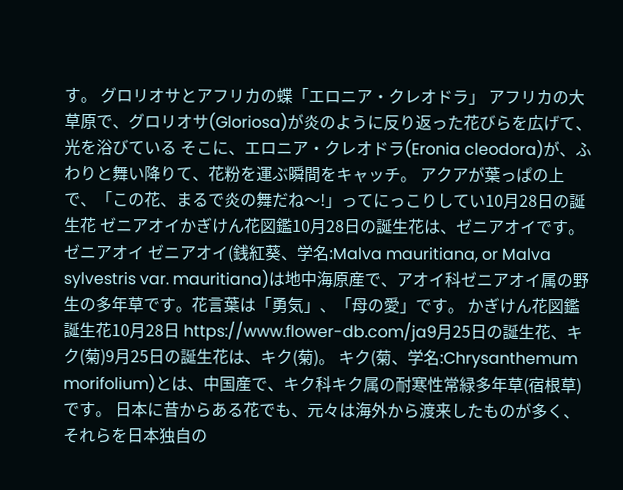す。 グロリオサとアフリカの蝶「エロニア・クレオドラ」 アフリカの大草原で、グロリオサ(Gloriosa)が炎のように反り返った花びらを広げて、光を浴びている そこに、エロニア・クレオドラ(Eronia cleodora)が、ふわりと舞い降りて、花粉を運ぶ瞬間をキャッチ。 アクアが葉っぱの上で、「この花、まるで炎の舞だね〜!」ってにっこりしてい10月28日の誕生花 ゼニアオイかぎけん花図鑑10月28日の誕生花は、ゼニアオイです。 ゼニアオイ ゼニアオイ(銭紅葵、学名:Malva mauritiana, or Malva sylvestris var. mauritiana)は地中海原産で、アオイ科ゼニアオイ属の野生の多年草です。花言葉は「勇気」、「母の愛」です。 かぎけん花図鑑 誕生花10月28日 https://www.flower-db.com/ja9月25日の誕生花、キク(菊)9月25日の誕生花は、キク(菊)。 キク(菊、学名:Chrysanthemum morifolium)とは、中国産で、キク科キク属の耐寒性常緑多年草(宿根草)です。 日本に昔からある花でも、元々は海外から渡来したものが多く、それらを日本独自の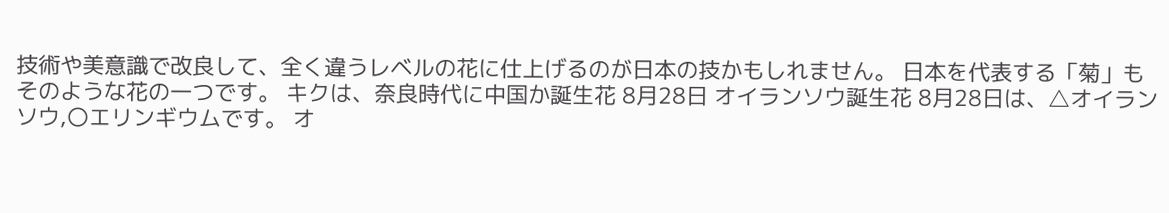技術や美意識で改良して、全く違うレベルの花に仕上げるのが日本の技かもしれません。 日本を代表する「菊」もそのような花の一つです。 キクは、奈良時代に中国か誕生花 8月28日 オイランソウ誕生花 8月28日は、△オイランソウ,〇エリンギウムです。 オ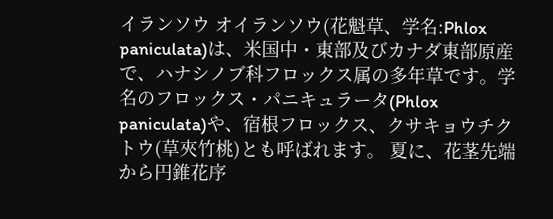イランソウ オイランソウ(花魁草、学名:Phlox paniculata)は、米国中・東部及びカナダ東部原産で、ハナシノブ科フロックス属の多年草です。学名のフロックス・パニキュラータ(Phlox paniculata)や、宿根フロックス、クサキョウチクトウ(草夾竹桃)とも呼ばれます。 夏に、花茎先端から円錐花序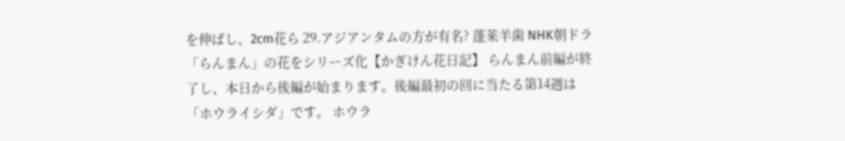を伸ばし、2cm花ら 29.アジアンタムの方が有名? 蓬莱羊歯 NHK朝ドラ「らんまん」の花をシリーズ化【かぎけん花日記】 らんまん前編が終了し、本日から後編が始まります。後編最初の回に当たる第14週は「ホウライシダ」です。 ホウラ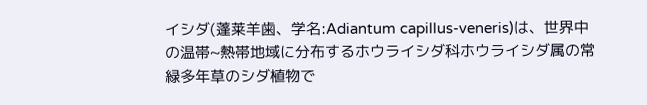イシダ(蓬莱羊歯、学名:Adiantum capillus-veneris)は、世界中の温帯~熱帯地域に分布するホウライシダ科ホウライシダ属の常緑多年草のシダ植物で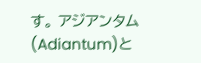す。 アジアンタム(Adiantum)と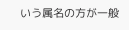いう属名の方が一般